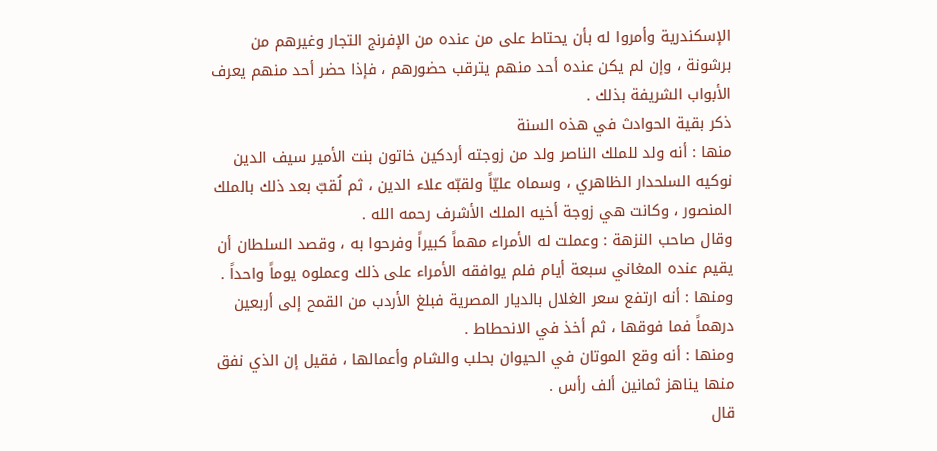الإسكندرية وأمروا له بأن يحتاط على من عنده من الإفرنج التجار وغيرهم من برشونة ، وإن لم يكن عنده أحد منهم يترقب حضورهم ، فإذا حضر أحد منهم يعرف الأبواب الشريفة بذلك .
ذكر بقية الحوادث في هذه السنة
منها : أنه ولد للملك الناصر ولد من زوجته أردكين خاتون بنت الأمير سيف الدين نوكيه السلحدار الظاهري ، وسماه عليّاً ولقبّه علاء الدين ، ثم لُقبّ بعد ذلك بالملك المنصور ، وكانت هي زوجة أخيه الملك الأشرف رحمه الله .
وقال صاحب النزهة : وعملت له الأمراء مهماً كبيراً وفرحوا به ، وقصد السلطان أن يقيم عنده المغاني سبعة أيام فلم يوافقه الأمراء على ذلك وعملوه يوماً واحداً .
ومنها : أنه ارتفع سعر الغلال بالديار المصرية فبلغ الأردب من القمح إلى أربعين درهماً فما فوقها ، ثم أخذ في الانحطاط .
ومنها : أنه وقع الموتان في الحيوان بحلب والشام وأعمالها ، فقيل إن الذي نفق منها يناهز ثمانين ألف رأس .
قال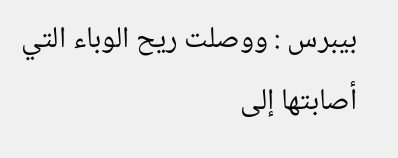بيبرس : ووصلت ريح الوباء التي أصابتها إلى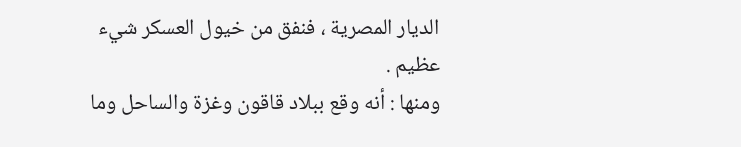الديار المصرية ، فنفق من خيول العسكر شيء عظيم .
ومنها : أنه وقع ببلاد قاقون وغزة والساحل وما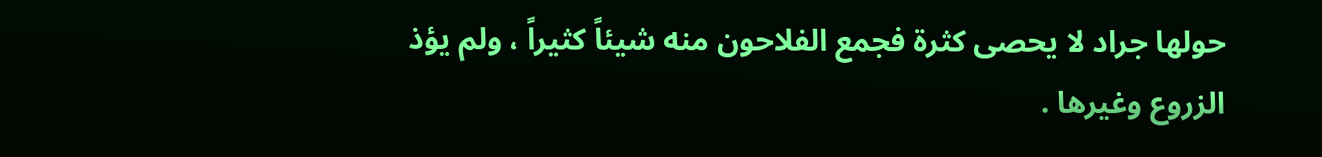حولها جراد لا يحصى كثرة فجمع الفلاحون منه شيئاً كثيراً ، ولم يؤذ الزروع وغيرها .